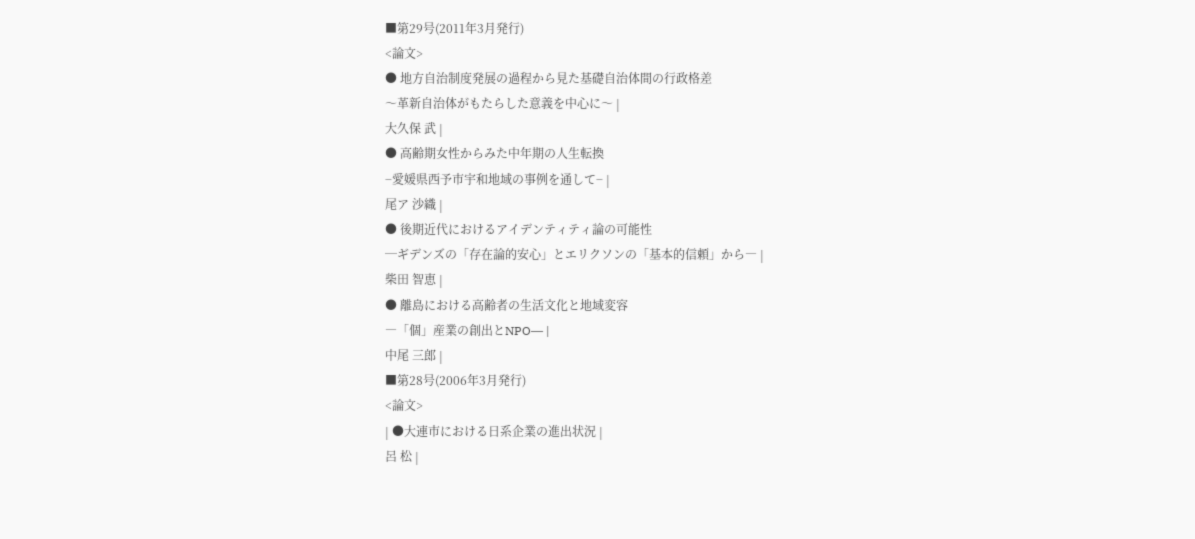■第29号(2011年3月発行)
<論文>
● 地方自治制度発展の過程から見た基礎自治体間の行政格差
〜革新自治体がもたらした意義を中心に〜 |
大久保 武 |
● 高齢期女性からみた中年期の人生転換
−愛媛県西予市宇和地域の事例を通して− |
尾ア 沙織 |
● 後期近代におけるアイデンティティ論の可能性
─ギデンズの「存在論的安心」とエリクソンの「基本的信頼」から― |
柴田 智恵 |
● 離島における高齢者の生活文化と地域変容
―「個」産業の創出とNPO― |
中尾 三郎 |
■第28号(2006年3月発行)
<論文>
| ●大連市における日系企業の進出状況 |
呂 松 |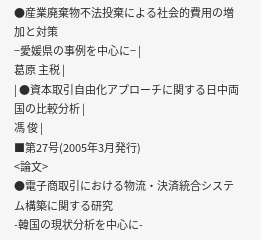●産業廃棄物不法投棄による社会的費用の増加と対策
−愛媛県の事例を中心に− |
葛原 主税 |
| ●資本取引自由化アプローチに関する日中両国の比較分析 |
馮 俊 |
■第27号(2005年3月発行)
<論文>
●電子商取引における物流・決済統合システム構築に関する研究
-韓国の現状分析を中心に-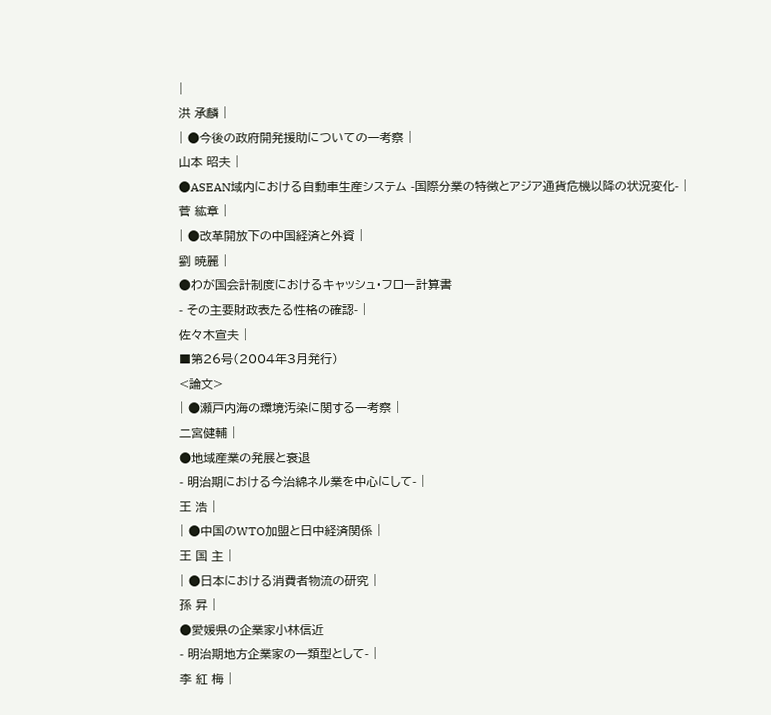|
洪 承麟 |
| ●今後の政府開発援助についての一考察 |
山本 昭夫 |
●ASEAN域内における自動車生産システム -国際分業の特徴とアジア通貨危機以降の状況変化- |
菅 紘章 |
| ●改革開放下の中国経済と外資 |
劉 暁麗 |
●わが国会計制度におけるキャッシュ・フロー計算書
- その主要財政表たる性格の確認- |
佐々木宣夫 |
■第26号(2004年3月発行)
<論文>
| ●瀬戸内海の環境汚染に関する一考察 |
二宮健輔 |
●地域産業の発展と衰退
- 明治期における今治綿ネル業を中心にして- |
王 浩 |
| ●中国のWTO加盟と日中経済関係 |
王 国 主 |
| ●日本における消費者物流の研究 |
孫 昇 |
●愛媛県の企業家小林信近
- 明治期地方企業家の一類型として- |
李 紅 梅 |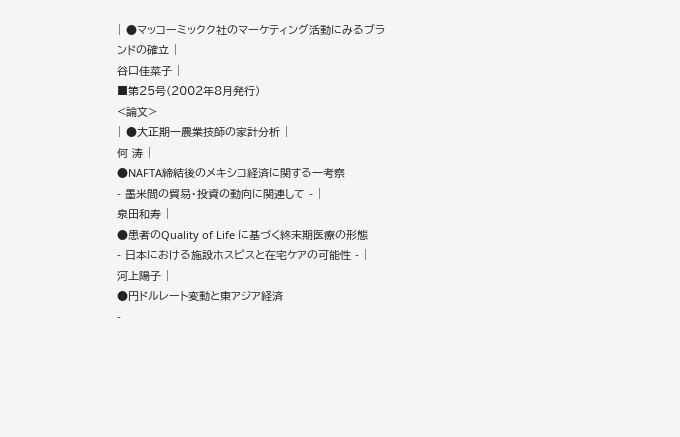| ●マッコーミックク社のマーケティング活動にみるブランドの確立 |
谷口佳菜子 |
■第25号(2002年8月発行)
<論文>
| ●大正期一農業技師の家計分析 |
何 涛 |
●NAFTA締結後のメキシコ経済に関する一考察
- 墨米間の貿易・投資の動向に関連して - |
泉田和寿 |
●患者のQuality of Life に基づく終末期医療の形態
- 日本における施設ホスピスと在宅ケアの可能性 - |
河上陽子 |
●円ドルレート変動と東アジア経済
-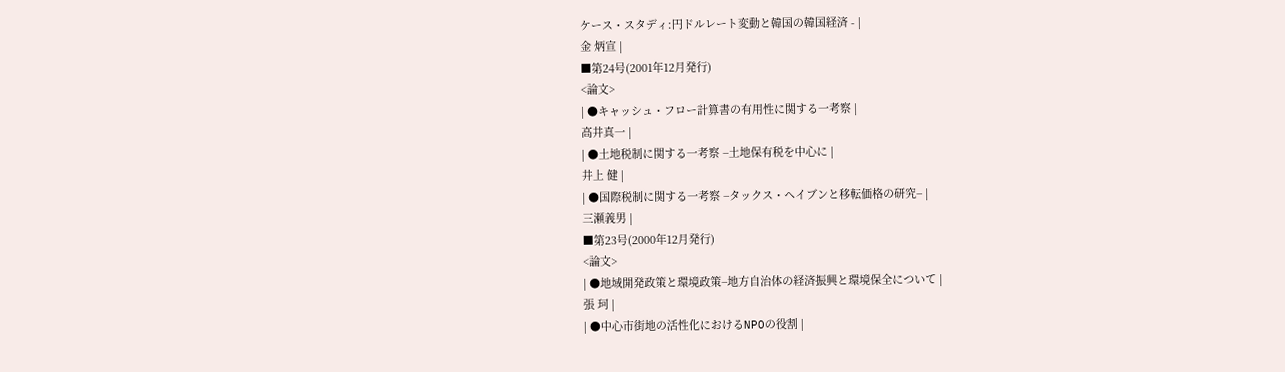ケース・スタディ:円ドルレート変動と韓国の韓国経済 - |
金 炳宣 |
■第24号(2001年12月発行)
<論文>
| ●キャッシュ・フロー計算書の有用性に関する一考察 |
高井真一 |
| ●土地税制に関する一考察 −土地保有税を中心に |
井上 健 |
| ●国際税制に関する一考察 −タックス・ヘイブンと移転価格の研究− |
三瀬義男 |
■第23号(2000年12月発行)
<論文>
| ●地域開発政策と環境政策−地方自治体の経済振興と環境保全について |
張 珂 |
| ●中心市街地の活性化におけるNPOの役割 |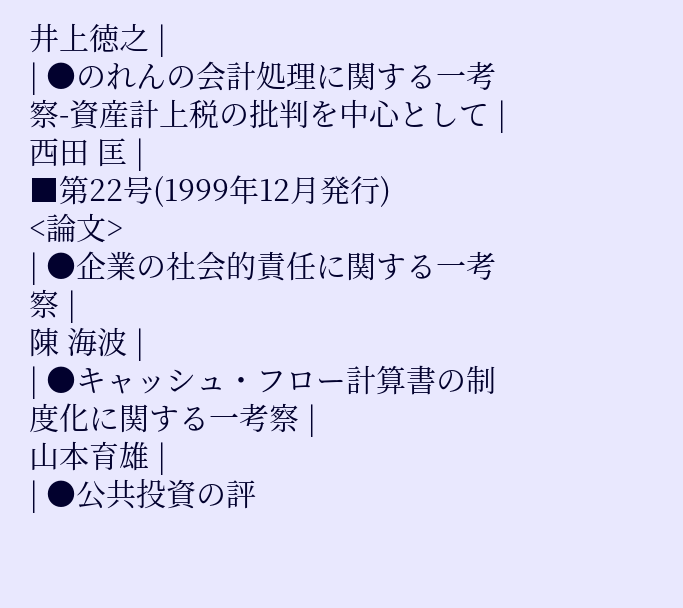井上徳之 |
| ●のれんの会計処理に関する一考察-資産計上税の批判を中心として |
西田 匡 |
■第22号(1999年12月発行)
<論文>
| ●企業の社会的責任に関する一考察 |
陳 海波 |
| ●キャッシュ・フロー計算書の制度化に関する一考察 |
山本育雄 |
| ●公共投資の評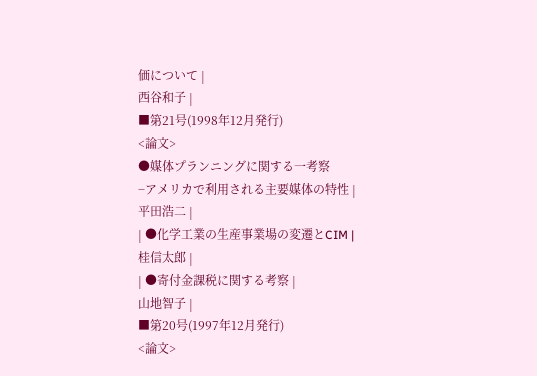価について |
西谷和子 |
■第21号(1998年12月発行)
<論文>
●媒体プランニングに関する一考察
−アメリカで利用される主要媒体の特性 |
平田浩二 |
| ●化学工業の生産事業場の変遷とCIM |
桂信太郎 |
| ●寄付金課税に関する考察 |
山地智子 |
■第20号(1997年12月発行)
<論文>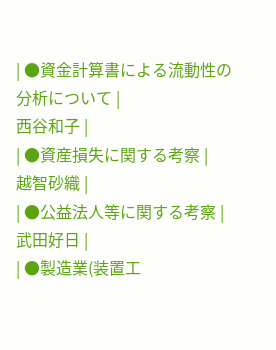| ●資金計算書による流動性の分析について |
西谷和子 |
| ●資産損失に関する考察 |
越智砂織 |
| ●公益法人等に関する考察 |
武田好日 |
| ●製造業(装置工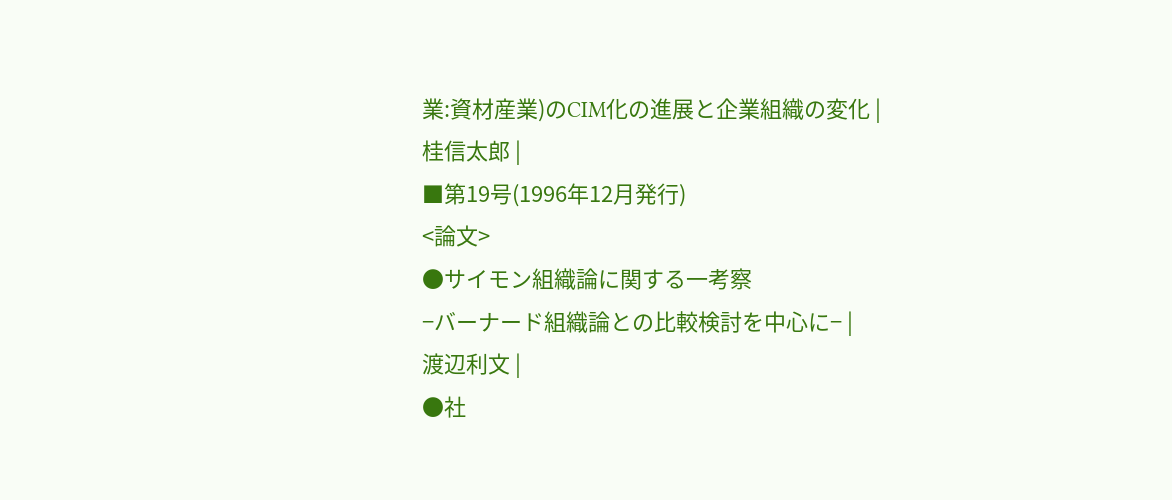業:資材産業)のCIM化の進展と企業組織の変化 |
桂信太郎 |
■第19号(1996年12月発行)
<論文>
●サイモン組織論に関する一考察
−バーナード組織論との比較検討を中心に− |
渡辺利文 |
●社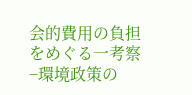会的費用の負担をめぐる一考察
−環境政策の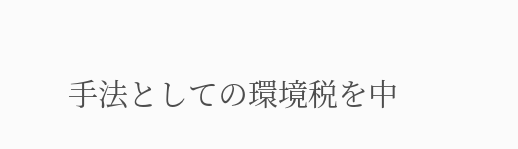手法としての環境税を中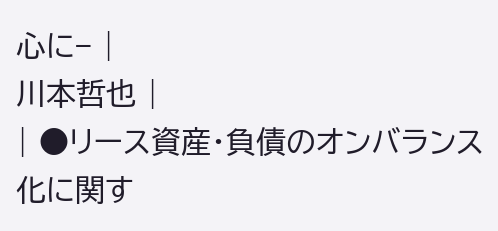心に− |
川本哲也 |
| ●リース資産・負債のオンバランス化に関す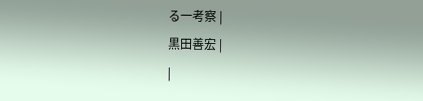る一考察 |
黒田善宏 |
|